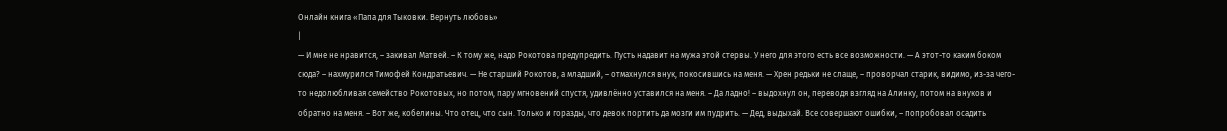Онлайн книга «Папа для Тыковки. Вернуть любовь»
|
— И мне не нравится, – закивал Матвей. – К тому же, надо Рокотова предупредить. Пусть надавит на мужа этой стервы. У него для этого есть все возможности. — А этот-то каким боком сюда? – нахмурился Тимофей Кондратьевич. — Не старший Рокотов, а младший, – отмахнулся внук, покосившись на меня. — Хрен редьки не слаще, – проворчал старик, видимо, из-за чего-то недолюбливая семейство Рокотовых, но потом, пару мгновений спустя, удивлённо уставился на меня. – Да ладно! – выдохнул он, переводя взгляд на Алинку, потом на внуков и обратно на меня. – Вот же, кобелины. Что отец, что сын. Только и горазды, что девок портить да мозги им пудрить. — Дед, выдыхай. Все совершают ошибки, – попробовал осадить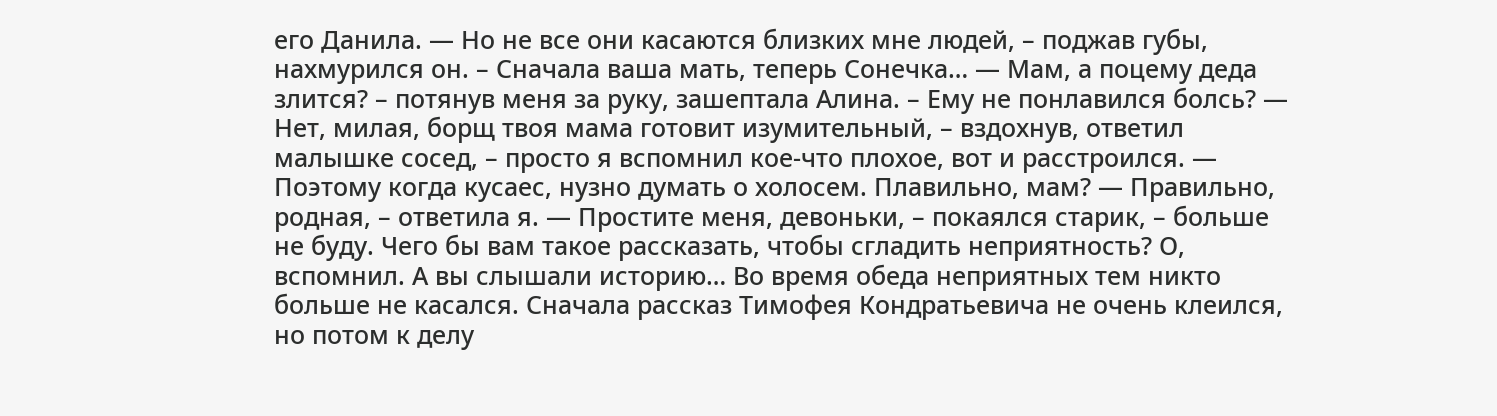его Данила. — Но не все они касаются близких мне людей, – поджав губы, нахмурился он. – Сначала ваша мать, теперь Сонечка… — Мам, а поцему деда злится? – потянув меня за руку, зашептала Алина. – Ему не понлавился болсь? — Нет, милая, борщ твоя мама готовит изумительный, – вздохнув, ответил малышке сосед, – просто я вспомнил кое-что плохое, вот и расстроился. — Поэтому когда кусаес, нузно думать о холосем. Плавильно, мам? — Правильно, родная, – ответила я. — Простите меня, девоньки, – покаялся старик, – больше не буду. Чего бы вам такое рассказать, чтобы сгладить неприятность? О, вспомнил. А вы слышали историю… Во время обеда неприятных тем никто больше не касался. Сначала рассказ Тимофея Кондратьевича не очень клеился, но потом к делу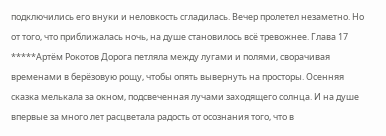подключились его внуки и неловкость сгладилась. Вечер пролетел незаметно. Но от того, что приближалась ночь, на душе становилось всё тревожнее. Глава 17 *****Артём Рокотов Дорога петляла между лугами и полями, сворачивая временами в берёзовую рощу, чтобы опять вывернуть на просторы. Осенняя сказка мелькала за окном, подсвеченная лучами заходящего солнца. И на душе впервые за много лет расцветала радость от осознания того, что в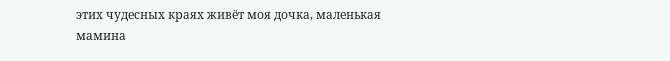этих чудесных краях живёт моя дочка, маленькая мамина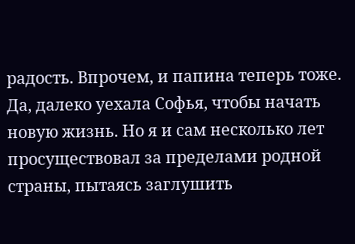радость. Впрочем, и папина теперь тоже. Да, далеко уехала Софья, чтобы начать новую жизнь. Но я и сам несколько лет просуществовал за пределами родной страны, пытаясь заглушить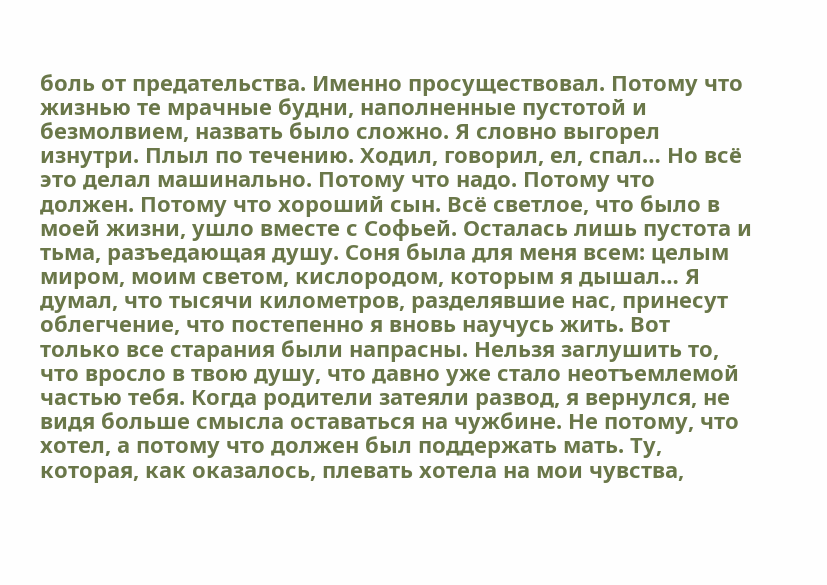боль от предательства. Именно просуществовал. Потому что жизнью те мрачные будни, наполненные пустотой и безмолвием, назвать было сложно. Я словно выгорел изнутри. Плыл по течению. Ходил, говорил, ел, спал… Но всё это делал машинально. Потому что надо. Потому что должен. Потому что хороший сын. Всё светлое, что было в моей жизни, ушло вместе с Софьей. Осталась лишь пустота и тьма, разъедающая душу. Соня была для меня всем: целым миром, моим светом, кислородом, которым я дышал… Я думал, что тысячи километров, разделявшие нас, принесут облегчение, что постепенно я вновь научусь жить. Вот только все старания были напрасны. Нельзя заглушить то, что вросло в твою душу, что давно уже стало неотъемлемой частью тебя. Когда родители затеяли развод, я вернулся, не видя больше смысла оставаться на чужбине. Не потому, что хотел, а потому что должен был поддержать мать. Ту, которая, как оказалось, плевать хотела на мои чувства,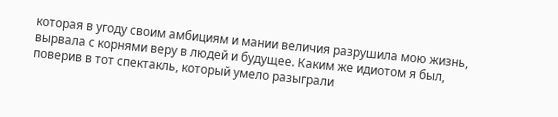которая в угоду своим амбициям и мании величия разрушила мою жизнь, вырвала с корнями веру в людей и будущее. Каким же идиотом я был, поверив в тот спектакль, который умело разыграли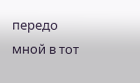передо мной в тот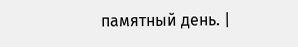памятный день. |